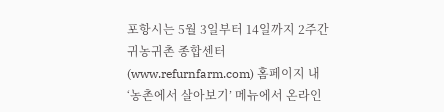포항시는 5월 3일부터 14일까지 2주간 귀농귀촌 종합센터(www.refurnfarm.com) 홈페이지 내 ‘농촌에서 살아보기’ 메뉴에서 온라인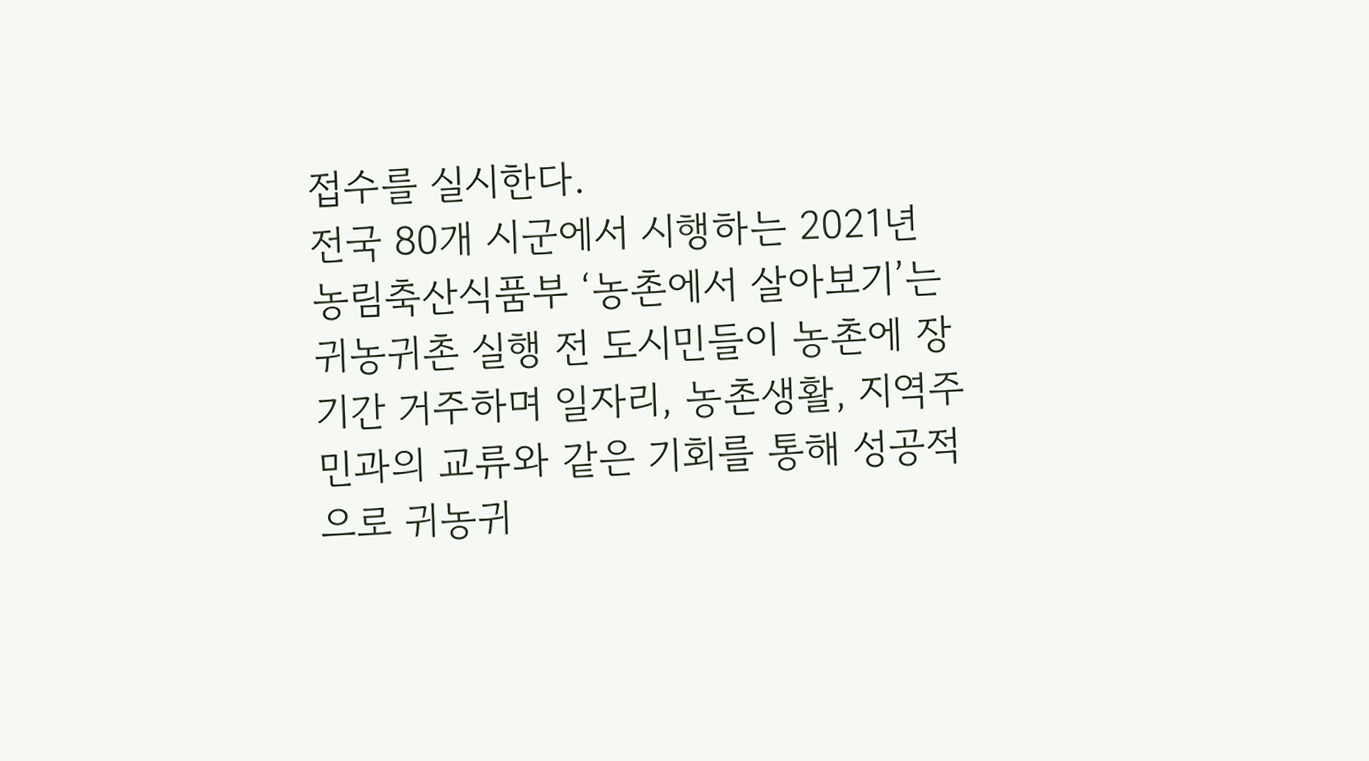접수를 실시한다.
전국 80개 시군에서 시행하는 2021년 농림축산식품부 ‘농촌에서 살아보기’는 귀농귀촌 실행 전 도시민들이 농촌에 장기간 거주하며 일자리, 농촌생활, 지역주민과의 교류와 같은 기회를 통해 성공적으로 귀농귀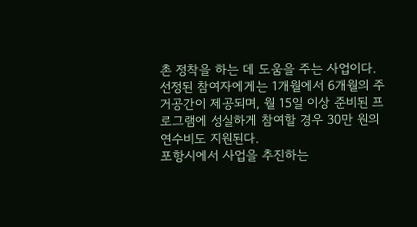촌 정착을 하는 데 도움을 주는 사업이다.
선정된 참여자에게는 1개월에서 6개월의 주거공간이 제공되며, 월 15일 이상 준비된 프로그램에 성실하게 참여할 경우 30만 원의 연수비도 지원된다.
포항시에서 사업을 추진하는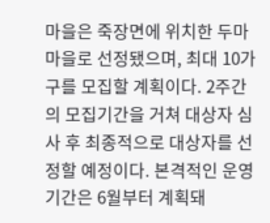마을은 죽장면에 위치한 두마마을로 선정됐으며, 최대 10가구를 모집할 계획이다. 2주간의 모집기간을 거쳐 대상자 심사 후 최종적으로 대상자를 선정할 예정이다. 본격적인 운영기간은 6월부터 계획돼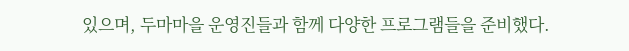있으며, 두마마을 운영진들과 함께 다양한 프로그램들을 준비했다.